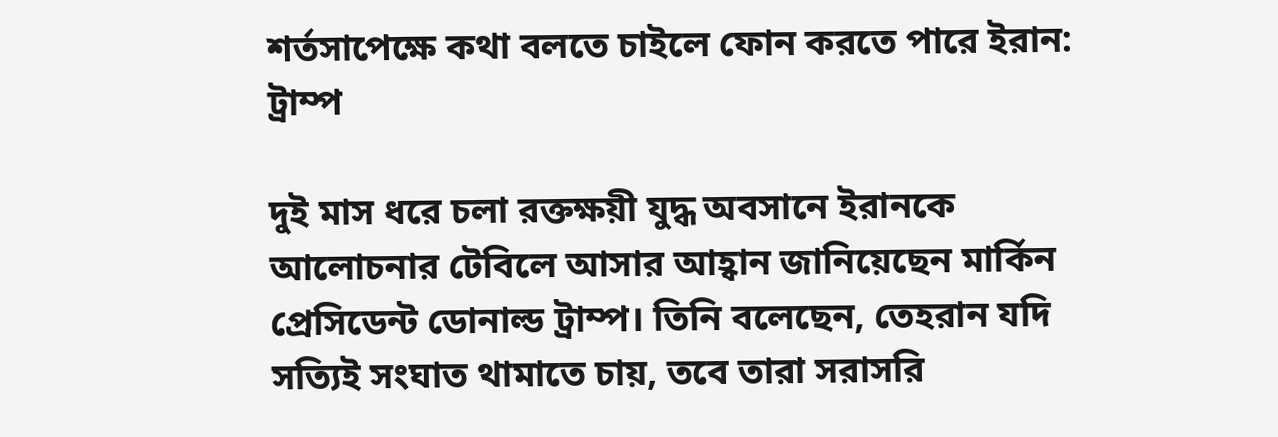শর্তসাপেক্ষে কথা বলতে চাইলে ফোন করতে পারে ইরান: ট্রাম্প

দুই মাস ধরে চলা রক্তক্ষয়ী যুদ্ধ অবসানে ইরানকে আলোচনার টেবিলে আসার আহ্বান জানিয়েছেন মার্কিন প্রেসিডেন্ট ডোনাল্ড ট্রাম্প। তিনি বলেছেন, তেহরান যদি সত্যিই সংঘাত থামাতে চায়, তবে তারা সরাসরি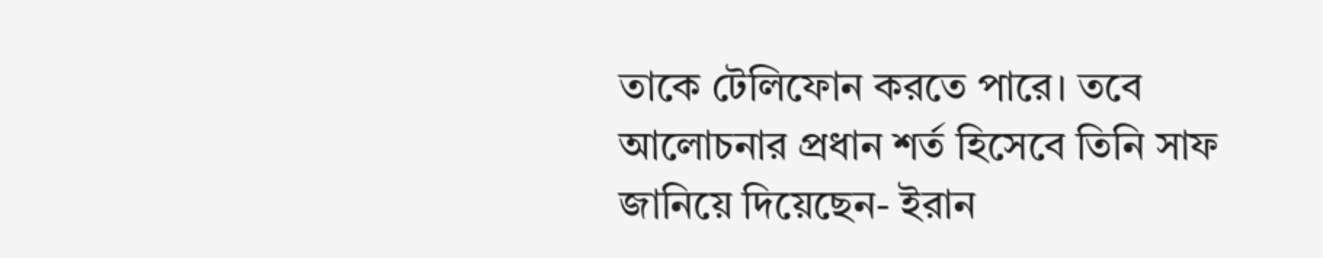তাকে টেলিফোন করতে পারে। তবে আলোচনার প্রধান শর্ত হিসেবে তিনি সাফ জানিয়ে দিয়েছেন- ইরান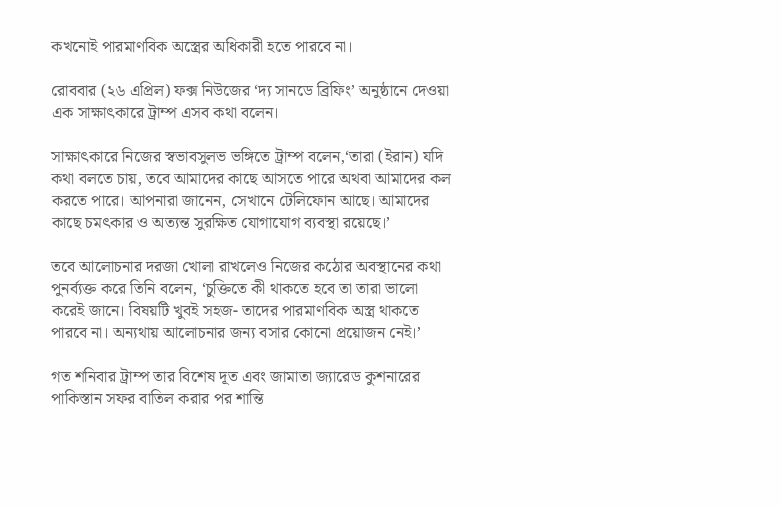কখনোই পারমাণবিক অস্ত্রের অধিকারী হতে পারবে না।

রোববার (২৬ এপ্রিল) ফক্স নিউজের ‘দ্য সানডে ব্রিফিং’ অনুষ্ঠানে দেওয়া এক সাক্ষাৎকারে ট্রাম্প এসব কথা বলেন।

সাক্ষাৎকারে নিজের স্বভাবসুলভ ভঙ্গিতে ট্রাম্প বলেন,‘তারা (ইরান) যদি কথা বলতে চায়, তবে আমাদের কাছে আসতে পারে অথবা আমাদের কল করতে পারে। আপনারা জানেন, সেখানে টেলিফোন আছে। আমাদের কাছে চমৎকার ও অত্যন্ত সুরক্ষিত যোগাযোগ ব্যবস্থা রয়েছে।’

তবে আলোচনার দরজা খোলা রাখলেও নিজের কঠোর অবস্থানের কথা পুনর্ব্যক্ত করে তিনি বলেন, ‘চুক্তিতে কী থাকতে হবে তা তারা ভালো করেই জানে। বিষয়টি খুবই সহজ- তাদের পারমাণবিক অস্ত্র থাকতে পারবে না। অন্যথায় আলোচনার জন্য বসার কোনো প্রয়োজন নেই।’

গত শনিবার ট্রাম্প তার বিশেষ দূত এবং জামাতা জ্যারেড কুশনারের পাকিস্তান সফর বাতিল করার পর শান্তি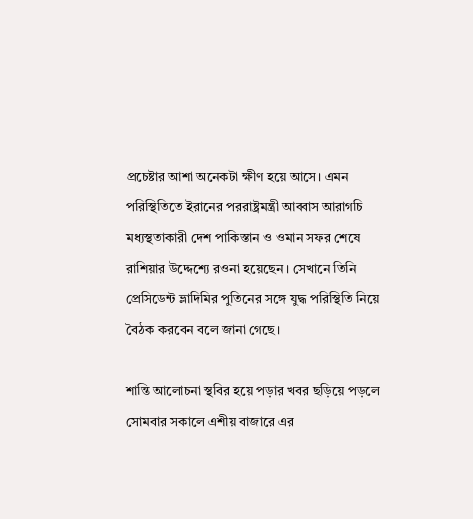প্রচেষ্টার আশা অনেকটা ক্ষীণ হয়ে আসে। এমন পরিস্থিতিতে ইরানের পররাষ্ট্রমন্ত্রী আব্বাস আরাগচি মধ্যস্থতাকারী দেশ পাকিস্তান ও ওমান সফর শেষে রাশিয়ার উদ্দেশ্যে রওনা হয়েছেন। সেখানে তিনি প্রেসিডেন্ট ভ্লাদিমির পুতিনের সঙ্গে যুদ্ধ পরিস্থিতি নিয়ে বৈঠক করবেন বলে জানা গেছে।

শান্তি আলোচনা স্থবির হয়ে পড়ার খবর ছড়িয়ে পড়লে সোমবার সকালে এশীয় বাজারে এর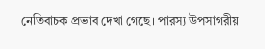নেতিবাচক প্রভাব দেখা গেছে। পারস্য উপসাগরীয়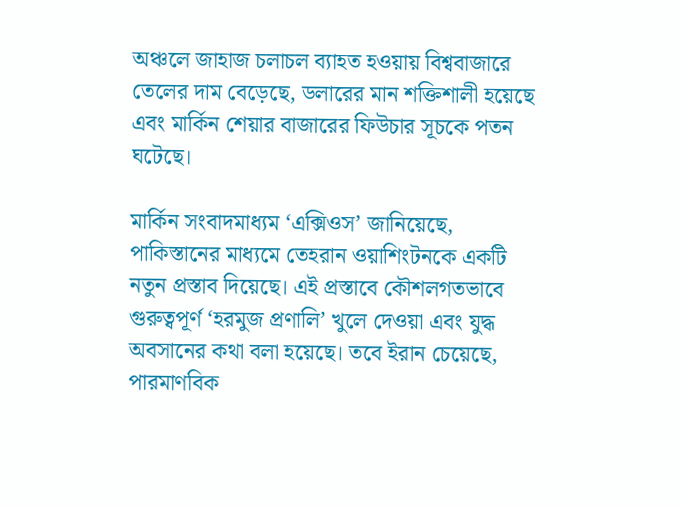অঞ্চলে জাহাজ চলাচল ব্যাহত হওয়ায় বিশ্ববাজারে তেলের দাম বেড়েছে, ডলারের মান শক্তিশালী হয়েছে এবং মার্কিন শেয়ার বাজারের ফিউচার সূচকে পতন ঘটেছে।

মার্কিন সংবাদমাধ্যম ‘এক্সিওস’ জানিয়েছে, পাকিস্তানের মাধ্যমে তেহরান ওয়াশিংটনকে একটি নতুন প্রস্তাব দিয়েছে। এই প্রস্তাবে কৌশলগতভাবে গুরুত্বপূর্ণ ‘হরমুজ প্রণালি’ খুলে দেওয়া এবং যুদ্ধ অবসানের কথা বলা হয়েছে। তবে ইরান চেয়েছে, পারমাণবিক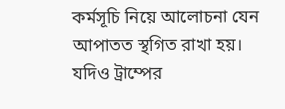কর্মসূচি নিয়ে আলোচনা যেন আপাতত স্থগিত রাখা হয়। যদিও ট্রাম্পের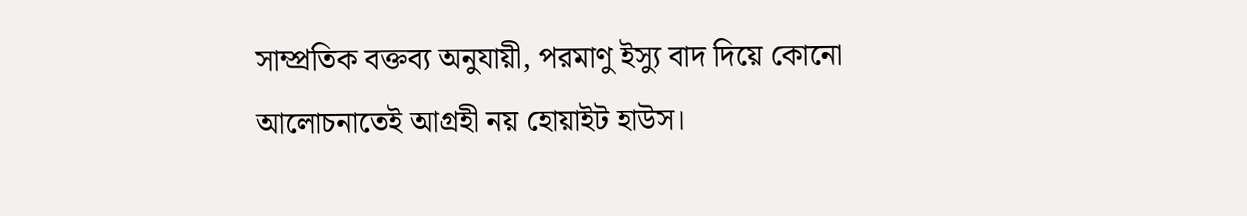সাম্প্রতিক বক্তব্য অনুযায়ী, পরমাণু ইস্যু বাদ দিয়ে কোনো আলোচনাতেই আগ্রহী নয় হোয়াইট হাউস।